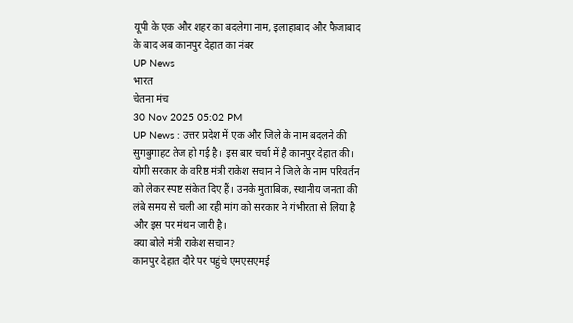यूपी के एक और शहर का बदलेगा नाम, इलाहाबाद और फैजाबाद के बाद अब कानपुर देहात का नंबर
UP News
भारत
चेतना मंच
30 Nov 2025 05:02 PM
UP News : उत्तर प्रदेश में एक और जिले के नाम बदलने की सुगबुगाहट तेज हो गई है। इस बार चर्चा में है कानपुर देहात की। योगी सरकार के वरिष्ठ मंत्री राकेश सचान ने जिले के नाम परिवर्तन को लेकर स्पष्ट संकेत दिए हैं। उनके मुताबिक, स्थानीय जनता की लंबे समय से चली आ रही मांग को सरकार ने गंभीरता से लिया है और इस पर मंथन जारी है।
क्या बोले मंत्री राकेश सचान?
कानपुर देहात दौरे पर पहुंचे एमएसएमई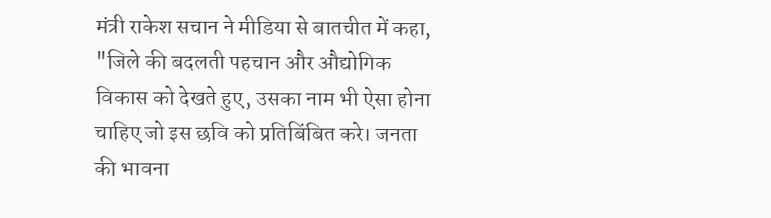मंत्री राकेश सचान ने मीडिया से बातचीत में कहा, "जिले की बदलती पहचान और औद्योगिक विकास को देखते हुए, उसका नाम भी ऐसा होना चाहिए जो इस छवि को प्रतिबिंबित करे। जनता की भावना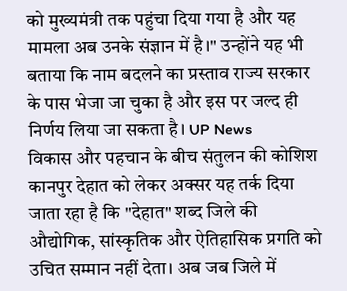को मुख्यमंत्री तक पहुंचा दिया गया है और यह मामला अब उनके संज्ञान में है।" उन्होंने यह भी बताया कि नाम बदलने का प्रस्ताव राज्य सरकार के पास भेजा जा चुका है और इस पर जल्द ही निर्णय लिया जा सकता है। UP News
विकास और पहचान के बीच संतुलन की कोशिश
कानपुर देहात को लेकर अक्सर यह तर्क दिया जाता रहा है कि "देहात" शब्द जिले की औद्योगिक, सांस्कृतिक और ऐतिहासिक प्रगति को उचित सम्मान नहीं देता। अब जब जिले में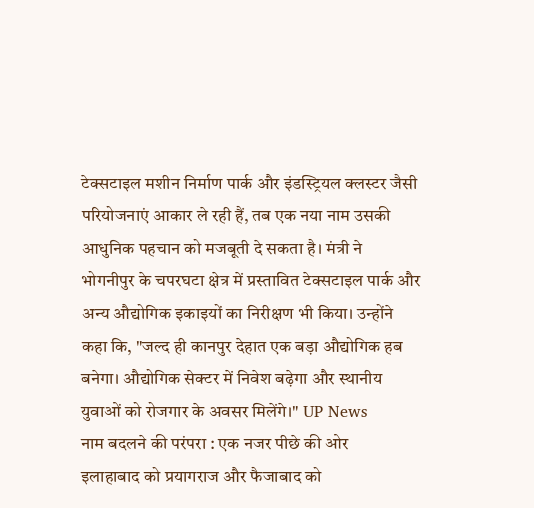टेक्सटाइल मशीन निर्माण पार्क और इंडस्ट्रियल क्लस्टर जैसी परियोजनाएं आकार ले रही हैं, तब एक नया नाम उसकी आधुनिक पहचान को मजबूती दे सकता है। मंत्री ने भोगनीपुर के चपरघटा क्षेत्र में प्रस्तावित टेक्सटाइल पार्क और अन्य औद्योगिक इकाइयों का निरीक्षण भी किया। उन्होंने कहा कि, "जल्द ही कानपुर देहात एक बड़ा औद्योगिक हब बनेगा। औद्योगिक सेक्टर में निवेश बढ़ेगा और स्थानीय युवाओं को रोजगार के अवसर मिलेंगे।" UP News
नाम बदलने की परंपरा : एक नजर पीछे की ओर
इलाहाबाद को प्रयागराज और फैजाबाद को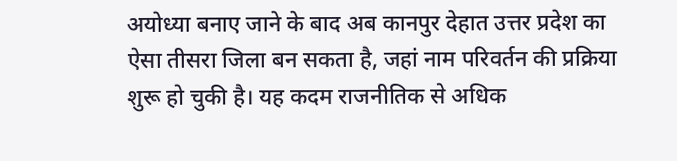अयोध्या बनाए जाने के बाद अब कानपुर देहात उत्तर प्रदेश का ऐसा तीसरा जिला बन सकता है, जहां नाम परिवर्तन की प्रक्रिया शुरू हो चुकी है। यह कदम राजनीतिक से अधिक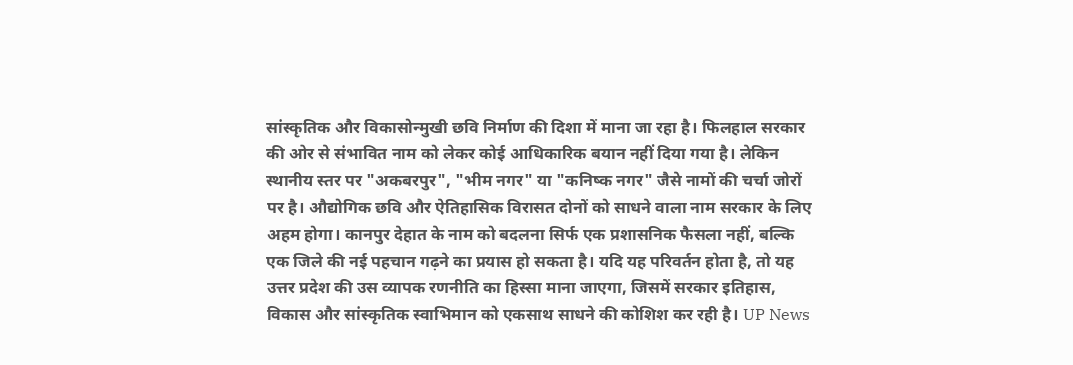सांस्कृतिक और विकासोन्मुखी छवि निर्माण की दिशा में माना जा रहा है। फिलहाल सरकार की ओर से संभावित नाम को लेकर कोई आधिकारिक बयान नहीं दिया गया है। लेकिन स्थानीय स्तर पर "अकबरपुर", "भीम नगर" या "कनिष्क नगर" जैसे नामों की चर्चा जोरों पर है। औद्योगिक छवि और ऐतिहासिक विरासत दोनों को साधने वाला नाम सरकार के लिए अहम होगा। कानपुर देहात के नाम को बदलना सिर्फ एक प्रशासनिक फैसला नहीं, बल्कि एक जिले की नई पहचान गढ़ने का प्रयास हो सकता है। यदि यह परिवर्तन होता है, तो यह उत्तर प्रदेश की उस व्यापक रणनीति का हिस्सा माना जाएगा, जिसमें सरकार इतिहास, विकास और सांस्कृतिक स्वाभिमान को एकसाथ साधने की कोशिश कर रही है। UP News